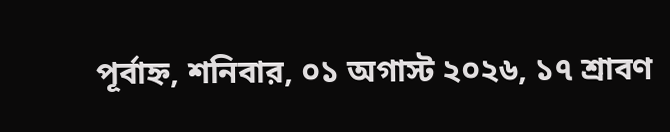পূর্বাহ্ন, শনিবার, ০১ অগাস্ট ২০২৬, ১৭ শ্রাবণ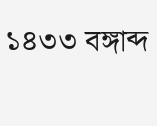১৪৩৩ বঙ্গাব্দ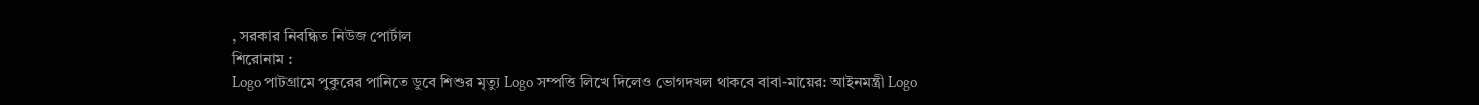, সরকার নিবন্ধিত নিউজ পোর্টাল
শিরোনাম :
Logo পাটগ্রামে পুকুরের পানিতে ডুবে শিশুর মৃত্যু Logo সম্পত্তি লিখে দিলেও ভোগদখল থাকবে বাবা-মায়ের: আইনমন্ত্রী Logo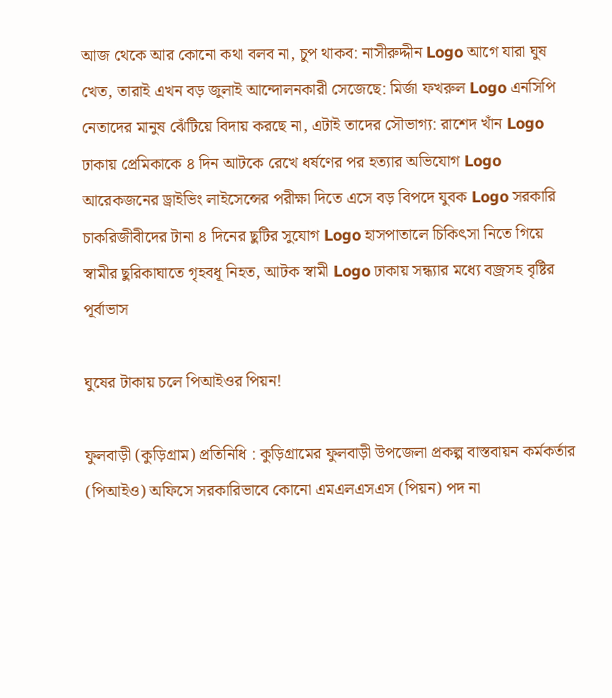আজ থেকে আর কোনো কথা বলব না, চুপ থাকব: নাসীরুদ্দীন Logo আগে যারা ঘুষ খেত, তারাই এখন বড় জুলাই আন্দোলনকারী সেজেছে: মির্জা ফখরুল Logo এনসিপি নেতাদের মানুষ ঝেঁটিয়ে বিদায় করছে না, এটাই তাদের সৌভাগ্য: রাশেদ খাঁন Logo ঢাকায় প্রেমিকাকে ৪ দিন আটকে রেখে ধর্ষণের পর হত্যার অভিযোগ Logo আরেকজনের ড্রাইভিং লাইসেন্সের পরীক্ষা দিতে এসে বড় বিপদে যুবক Logo সরকারি চাকরিজীবীদের টানা ৪ দিনের ছুটির সুযোগ Logo হাসপাতালে চিকিৎসা নিতে গিয়ে স্বামীর ছুরিকাঘাতে গৃহবধূ নিহত, আটক স্বামী Logo ঢাকায় সন্ধ্যার মধ্যে বজ্রসহ বৃষ্টির পূর্বাভাস

ঘুষের টাকায় চলে পিআইওর পিয়ন!

ফুলবাড়ী (কুড়িগ্রাম) প্রতিনিধি : কুড়িগ্রামের ফুলবাড়ী উপজেলা প্রকল্প বাস্তবায়ন কর্মকর্তার (পিআইও) অফিসে সরকারিভাবে কোনো এমএলএসএস (পিয়ন) পদ না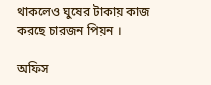থাকলেও ঘুষের টাকায় কাজ করছে চারজন পিয়ন ।

অফিস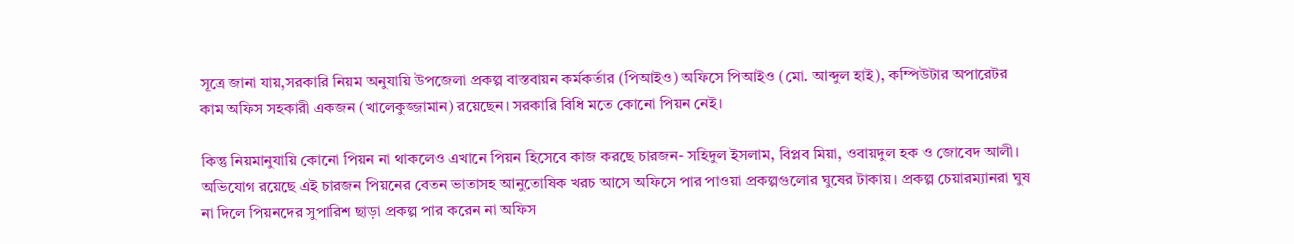সূত্রে জানা যায়,সরকারি নিয়ম অনুযায়ি উপজেলা প্রকল্প বাস্তবায়ন কর্মকর্তার (পিআইও) অফিসে পিআইও (মো. আব্দুল হাই), কম্পিউটার অপারেটর কাম অফিস সহকারী একজন (খালেকুজ্জামান) রয়েছেন। সরকারি বিধি মতে কোনো পিয়ন নেই।

কিন্তু নিয়মানুযায়ি কোনো পিয়ন না থাকলেও এখানে পিয়ন হিসেবে কাজ করছে চারজন- সহিদুল ইসলাম, বিপ্লব মিয়া, ওবায়দুল হক ও জোবেদ আলী। অভিযোগ রয়েছে এই চারজন পিয়নের বেতন ভাতাসহ আনুতোষিক খরচ আসে অফিসে পার পাওয়া প্রকল্পগুলোর ঘুষের টাকায়। প্রকল্প চেয়ারম্যানরা ঘুষ না দিলে পিয়নদের সুপারিশ ছাড়া প্রকল্প পার করেন না অফিস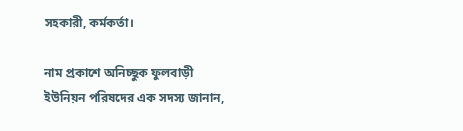সহকারী, কর্মকর্তা।

নাম প্রকাশে অনিচ্ছুক ফুলবাড়ী ইউনিয়ন পরিষদের এক সদস্য জানান,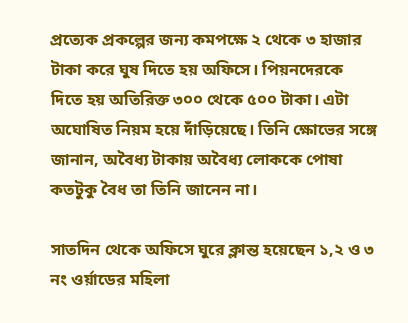প্রত্যেক প্রকল্পের জন্য কমপক্ষে ২ থেকে ৩ হাজার টাকা করে ঘুষ দিতে হয় অফিসে। পিয়নদেরকে দিতে হয় অতিরিক্ত ৩০০ থেকে ৫০০ টাকা। এটা অঘোষিত নিয়ম হয়ে দাঁড়িয়েছে। তিনি ক্ষোভের সঙ্গে জানান, অবৈধ্য টাকায় অবৈধ্য লোককে পোষা কতটুকু বৈধ তা তিনি জানেন না।

সাতদিন থেকে অফিসে ঘুরে ক্লান্ত হয়েছেন ১,২ ও ৩ নং ওর্য়াডের মহিলা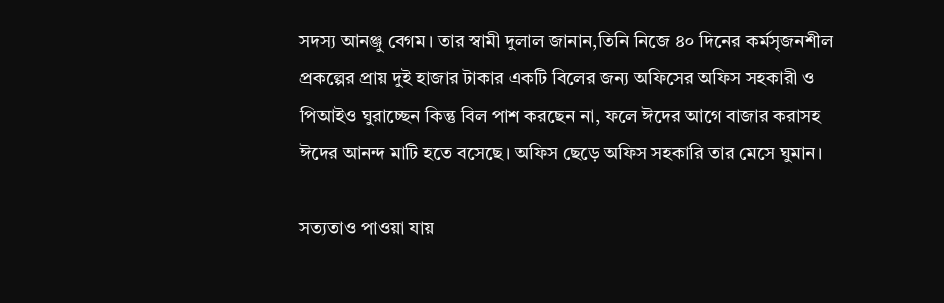সদস্য আনঞ্জু বেগম। তার স্বামী দুলাল জানান,তিনি নিজে ৪০ দিনের কর্মসৃজনশীল প্রকল্পের প্রায় দুই হাজার টাকার একটি বিলের জন্য অফিসের অফিস সহকারী ও পিআইও ঘুরাচ্ছেন কিন্তু বিল পাশ করছেন না, ফলে ঈদের আগে বাজার করাসহ ঈদের আনন্দ মাটি হতে বসেছে। অফিস ছেড়ে অফিস সহকারি তার মেসে ঘুমান।

সত্যতাও পাওয়া যায়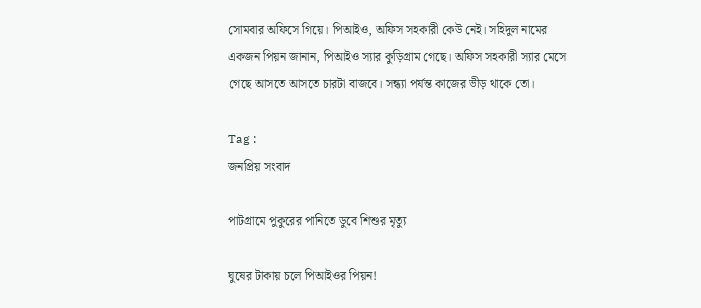সোমবার অফিসে গিয়ে। পিআইও, অফিস সহকারী কেউ নেই। সহিদুল নামের একজন পিয়ন জানান, পিআইও স্যার কুড়িগ্রাম গেছে। অফিস সহকারী স্যার মেসে গেছে আসতে আসতে চারটা বাজবে। সন্ধ্যা পর্যন্ত কাজের ভীড় থাকে তো।

Tag :
জনপ্রিয় সংবাদ

পাটগ্রামে পুকুরের পানিতে ডুবে শিশুর মৃত্যু

ঘুষের টাকায় চলে পিআইওর পিয়ন!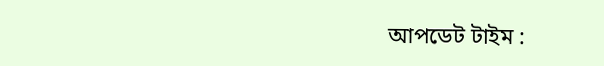আপডেট টাইম :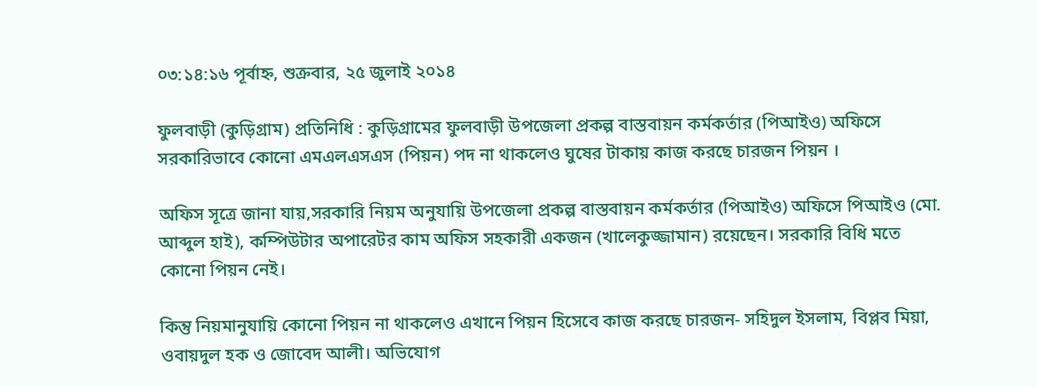০৩:১৪:১৬ পূর্বাহ্ন, শুক্রবার, ২৫ জুলাই ২০১৪

ফুলবাড়ী (কুড়িগ্রাম) প্রতিনিধি : কুড়িগ্রামের ফুলবাড়ী উপজেলা প্রকল্প বাস্তবায়ন কর্মকর্তার (পিআইও) অফিসে সরকারিভাবে কোনো এমএলএসএস (পিয়ন) পদ না থাকলেও ঘুষের টাকায় কাজ করছে চারজন পিয়ন ।

অফিস সূত্রে জানা যায়,সরকারি নিয়ম অনুযায়ি উপজেলা প্রকল্প বাস্তবায়ন কর্মকর্তার (পিআইও) অফিসে পিআইও (মো. আব্দুল হাই), কম্পিউটার অপারেটর কাম অফিস সহকারী একজন (খালেকুজ্জামান) রয়েছেন। সরকারি বিধি মতে কোনো পিয়ন নেই।

কিন্তু নিয়মানুযায়ি কোনো পিয়ন না থাকলেও এখানে পিয়ন হিসেবে কাজ করছে চারজন- সহিদুল ইসলাম, বিপ্লব মিয়া, ওবায়দুল হক ও জোবেদ আলী। অভিযোগ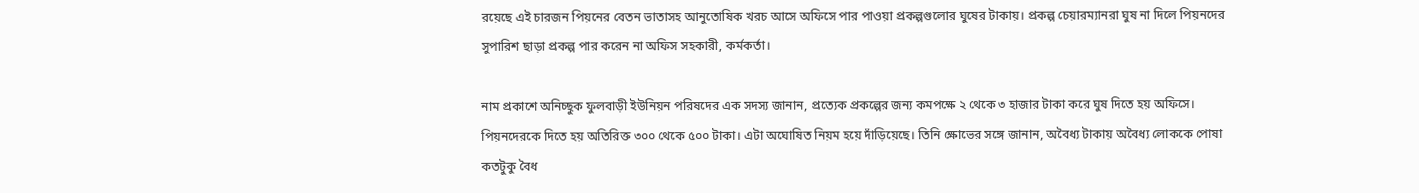রয়েছে এই চারজন পিয়নের বেতন ভাতাসহ আনুতোষিক খরচ আসে অফিসে পার পাওয়া প্রকল্পগুলোর ঘুষের টাকায়। প্রকল্প চেয়ারম্যানরা ঘুষ না দিলে পিয়নদের সুপারিশ ছাড়া প্রকল্প পার করেন না অফিস সহকারী, কর্মকর্তা।

নাম প্রকাশে অনিচ্ছুক ফুলবাড়ী ইউনিয়ন পরিষদের এক সদস্য জানান, প্রত্যেক প্রকল্পের জন্য কমপক্ষে ২ থেকে ৩ হাজার টাকা করে ঘুষ দিতে হয় অফিসে। পিয়নদেরকে দিতে হয় অতিরিক্ত ৩০০ থেকে ৫০০ টাকা। এটা অঘোষিত নিয়ম হয়ে দাঁড়িয়েছে। তিনি ক্ষোভের সঙ্গে জানান, অবৈধ্য টাকায় অবৈধ্য লোককে পোষা কতটুকু বৈধ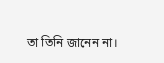তা তিনি জানেন না।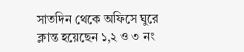সাতদিন থেকে অফিসে ঘুরে ক্লান্ত হয়েছেন ১,২ ও ৩ নং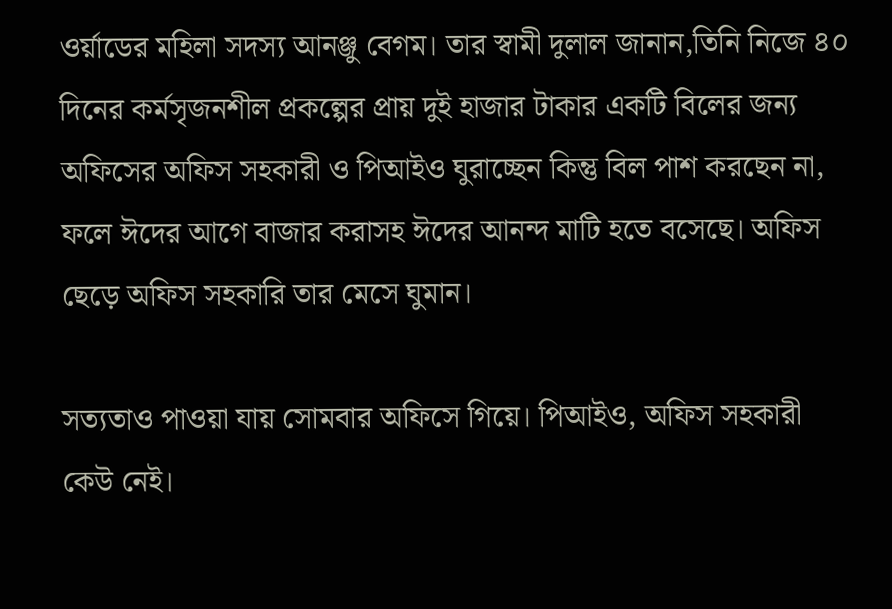ওর্য়াডের মহিলা সদস্য আনঞ্জু বেগম। তার স্বামী দুলাল জানান,তিনি নিজে ৪০ দিনের কর্মসৃজনশীল প্রকল্পের প্রায় দুই হাজার টাকার একটি বিলের জন্য অফিসের অফিস সহকারী ও পিআইও ঘুরাচ্ছেন কিন্তু বিল পাশ করছেন না, ফলে ঈদের আগে বাজার করাসহ ঈদের আনন্দ মাটি হতে বসেছে। অফিস ছেড়ে অফিস সহকারি তার মেসে ঘুমান।

সত্যতাও পাওয়া যায় সোমবার অফিসে গিয়ে। পিআইও, অফিস সহকারী কেউ নেই।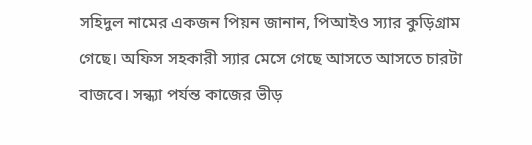সহিদুল নামের একজন পিয়ন জানান, পিআইও স্যার কুড়িগ্রাম গেছে। অফিস সহকারী স্যার মেসে গেছে আসতে আসতে চারটা বাজবে। সন্ধ্যা পর্যন্ত কাজের ভীড়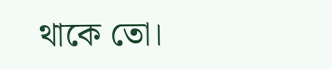থাকে তো।